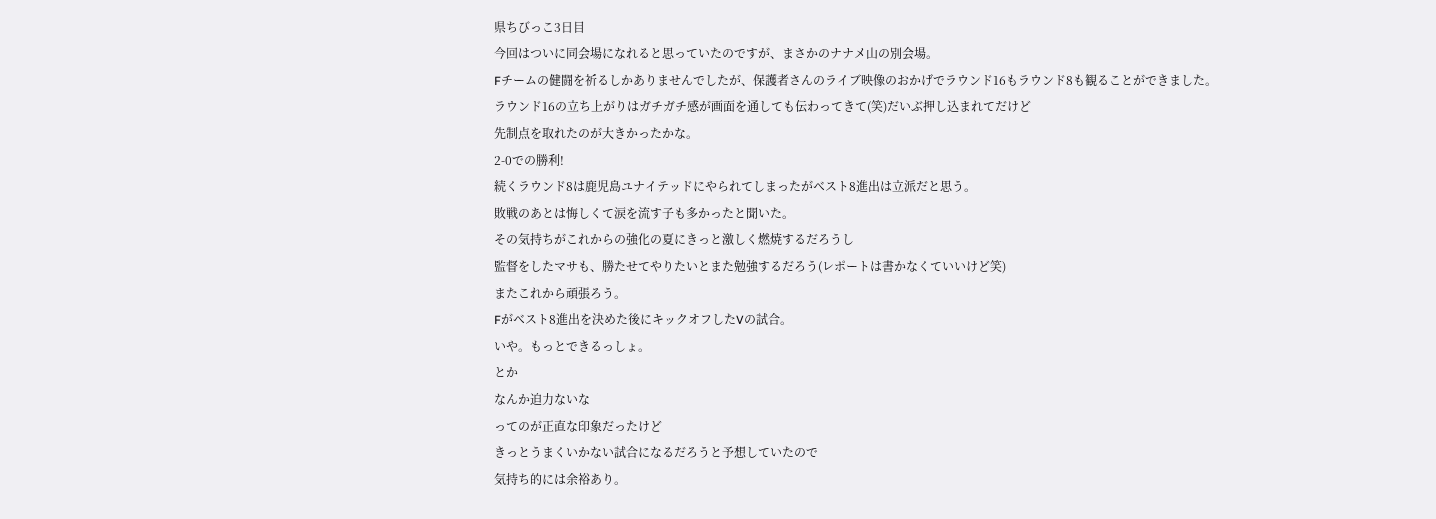県ちびっこ3日目
今回はついに同会場になれると思っていたのですが、まさかのナナメ山の別会場。
Fチームの健闘を祈るしかありませんでしたが、保護者さんのライブ映像のおかげでラウンド16もラウンド8も観ることができました。
ラウンド16の立ち上がりはガチガチ感が画面を通しても伝わってきて(笑)だいぶ押し込まれてだけど
先制点を取れたのが大きかったかな。
2-0での勝利!
続くラウンド8は鹿児島ユナイテッドにやられてしまったがベスト8進出は立派だと思う。
敗戦のあとは悔しくて涙を流す子も多かったと聞いた。
その気持ちがこれからの強化の夏にきっと激しく燃焼するだろうし
監督をしたマサも、勝たせてやりたいとまた勉強するだろう(レポートは書かなくていいけど笑)
またこれから頑張ろう。
Fがベスト8進出を決めた後にキックオフしたVの試合。
いや。もっとできるっしょ。
とか
なんか迫力ないな
ってのが正直な印象だったけど
きっとうまくいかない試合になるだろうと予想していたので
気持ち的には余裕あり。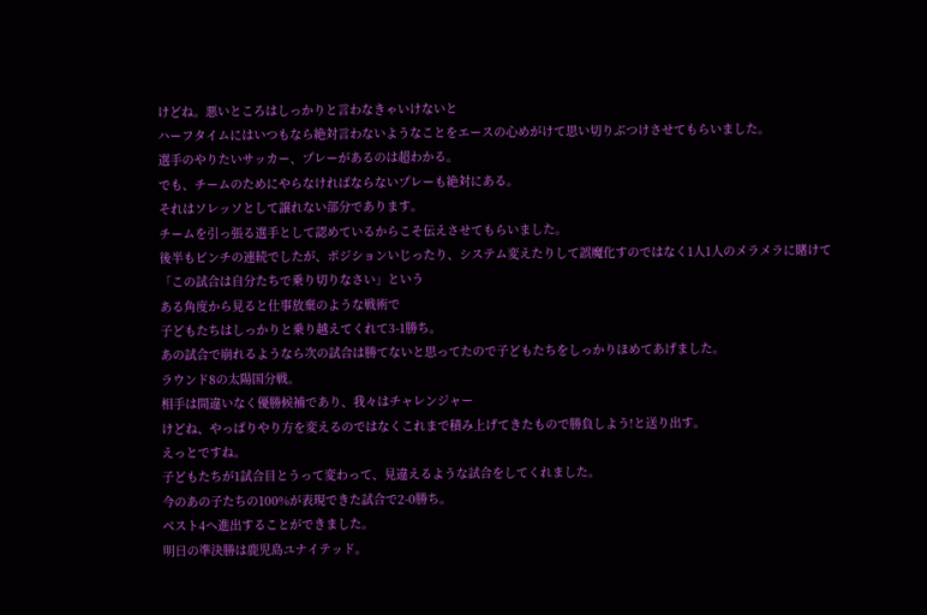けどね。悪いところはしっかりと言わなきゃいけないと
ハーフタイムにはいつもなら絶対言わないようなことをエースの心めがけて思い切りぶつけさせてもらいました。
選手のやりたいサッカー、プレーがあるのは超わかる。
でも、チームのためにやらなければならないプレーも絶対にある。
それはソレッソとして譲れない部分であります。
チームを引っ張る選手として認めているからこそ伝えさせてもらいました。
後半もピンチの連続でしたが、ポジションいじったり、システム変えたりして誤魔化すのではなく1人1人のメラメラに賭けて
「この試合は自分たちで乗り切りなさい」という
ある角度から見ると仕事放棄のような戦術で
子どもたちはしっかりと乗り越えてくれて3-1勝ち。
あの試合で崩れるようなら次の試合は勝てないと思ってたので子どもたちをしっかりほめてあげました。
ラウンド8の太陽国分戦。
相手は間違いなく優勝候補であり、我々はチャレンジャー
けどね、やっぱりやり方を変えるのではなくこれまで積み上げてきたもので勝負しよう!と送り出す。
えっとですね。
子どもたちが1試合目とうって変わって、見違えるような試合をしてくれました。
今のあの子たちの100%が表現できた試合で2-0勝ち。
ベスト4へ進出することができました。
明日の準決勝は鹿児島ユナイテッド。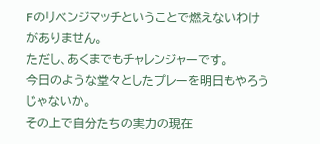Fのリベンジマッチということで燃えないわけがありません。
ただし、あくまでもチャレンジャーです。
今日のような堂々としたプレーを明日もやろうじゃないか。
その上で自分たちの実力の現在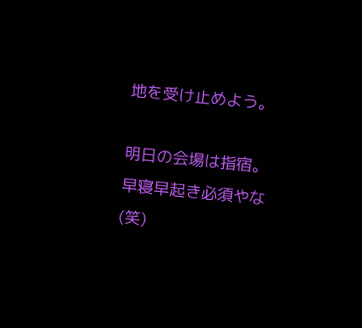地を受け止めよう。

明日の会場は指宿。
早寝早起き必須やな(笑)